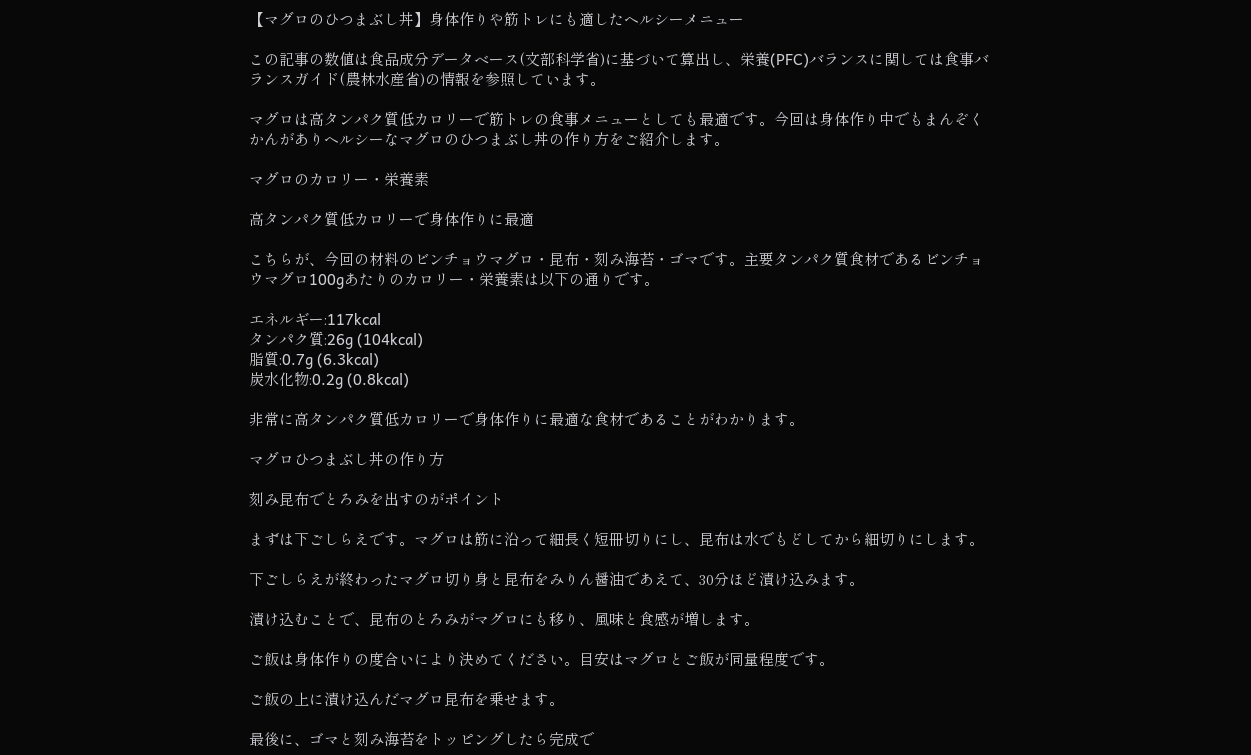【マグロのひつまぶし丼】身体作りや筋トレにも適したヘルシーメニュー

この記事の数値は食品成分データベース(文部科学省)に基づいて算出し、栄養(PFC)バランスに関しては食事バランスガイド(農林水産省)の情報を参照しています。

マグロは高タンパク質低カロリーで筋トレの食事メニューとしても最適です。今回は身体作り中でもまんぞくかんがありヘルシーなマグロのひつまぶし丼の作り方をご紹介します。

マグロのカロリー・栄養素

高タンパク質低カロリーで身体作りに最適

こちらが、今回の材料のビンチョウマグロ・昆布・刻み海苔・ゴマです。主要タンパク質食材であるビンチョウマグロ100gあたりのカロリー・栄養素は以下の通りです。

エネルギー:117kcal
タンパク質:26g (104kcal)
脂質:0.7g (6.3kcal)
炭水化物:0.2g (0.8kcal)

非常に高タンパク質低カロリーで身体作りに最適な食材であることがわかります。

マグロひつまぶし丼の作り方

刻み昆布でとろみを出すのがポイント

まずは下ごしらえです。マグロは筋に沿って細長く短冊切りにし、昆布は水でもどしてから細切りにします。

下ごしらえが終わったマグロ切り身と昆布をみりん醤油であえて、30分ほど漬け込みます。

漬け込むことで、昆布のとろみがマグロにも移り、風味と食感が増します。

ご飯は身体作りの度合いにより決めてください。目安はマグロとご飯が同量程度です。

ご飯の上に漬け込んだマグロ昆布を乗せます。

最後に、ゴマと刻み海苔をトッピングしたら完成で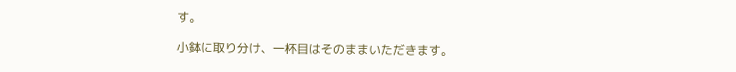す。

小鉢に取り分け、一杯目はそのままいただきます。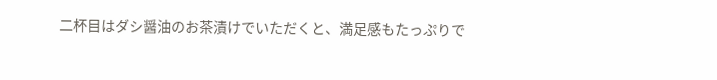二杯目はダシ醤油のお茶漬けでいただくと、満足感もたっぷりで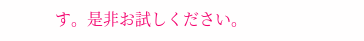す。是非お試しください。